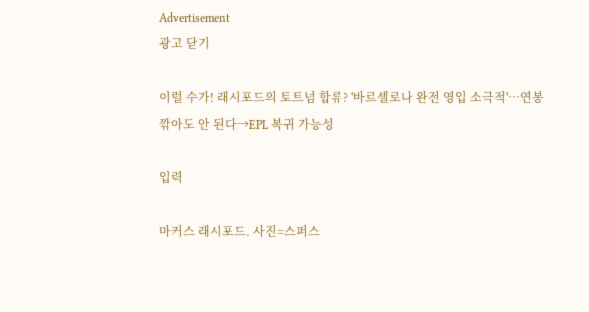Advertisement
광고 닫기

이럴 수가! 래시포드의 토트넘 합류? '바르셀로나 완전 영입 소극적'…연봉 깎아도 안 된다→EPL 복귀 가능성

입력

마커스 래시포드. 사진=스퍼스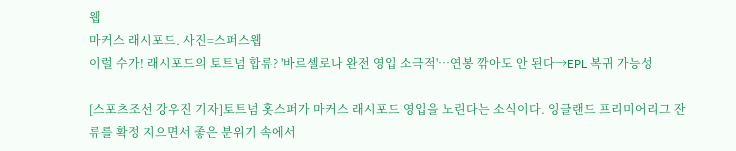웹
마커스 래시포드. 사진=스퍼스웹
이럴 수가! 래시포드의 토트넘 합류? '바르셀로나 완전 영입 소극적'…연봉 깎아도 안 된다→EPL 복귀 가능성

[스포츠조선 강우진 기자]토트넘 홋스퍼가 마커스 래시포드 영입을 노린다는 소식이다. 잉글랜드 프리미어리그 잔류를 확정 지으면서 좋은 분위기 속에서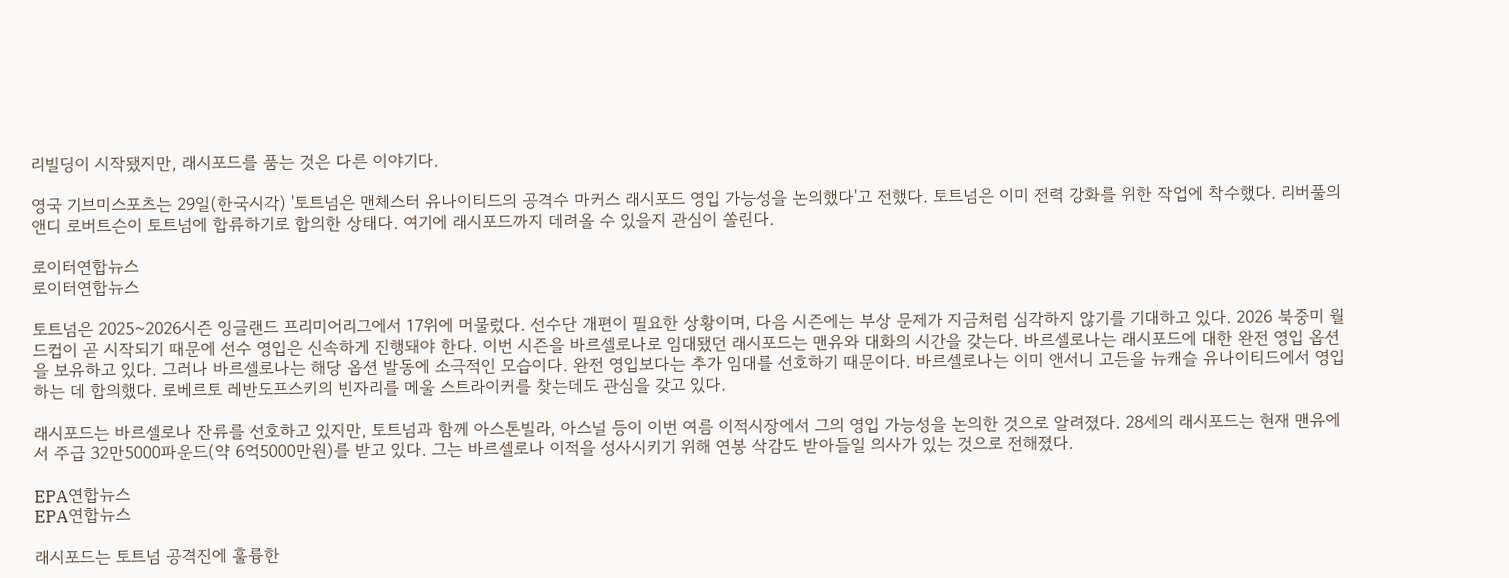리빌딩이 시작됐지만, 래시포드를 품는 것은 다른 이야기다.

영국 기브미스포츠는 29일(한국시각) '토트넘은 맨체스터 유나이티드의 공격수 마커스 래시포드 영입 가능성을 논의했다'고 전했다. 토트넘은 이미 전력 강화를 위한 작업에 착수했다. 리버풀의 앤디 로버트슨이 토트넘에 합류하기로 합의한 상태다. 여기에 래시포드까지 데려올 수 있을지 관심이 쏠린다.

로이터연합뉴스
로이터연합뉴스

토트넘은 2025~2026시즌 잉글랜드 프리미어리그에서 17위에 머물렀다. 선수단 개편이 필요한 상황이며, 다음 시즌에는 부상 문제가 지금처럼 심각하지 않기를 기대하고 있다. 2026 북중미 월드컵이 곧 시작되기 때문에 선수 영입은 신속하게 진행돼야 한다. 이번 시즌을 바르셀로나로 임대됐던 래시포드는 맨유와 대화의 시간을 갖는다. 바르셀로나는 래시포드에 대한 완전 영입 옵션을 보유하고 있다. 그러나 바르셀로나는 해당 옵션 발동에 소극적인 모습이다. 완전 영입보다는 추가 임대를 선호하기 때문이다. 바르셀로나는 이미 앤서니 고든을 뉴캐슬 유나이티드에서 영입하는 데 합의했다. 로베르토 레반도프스키의 빈자리를 메울 스트라이커를 찾는데도 관심을 갖고 있다.

래시포드는 바르셀로나 잔류를 선호하고 있지만, 토트넘과 함께 아스톤빌라, 아스널 등이 이번 여름 이적시장에서 그의 영입 가능성을 논의한 것으로 알려졌다. 28세의 래시포드는 현재 맨유에서 주급 32만5000파운드(약 6억5000만원)를 받고 있다. 그는 바르셀로나 이적을 성사시키기 위해 연봉 삭감도 받아들일 의사가 있는 것으로 전해졌다.

EPA연합뉴스
EPA연합뉴스

래시포드는 토트넘 공격진에 훌륭한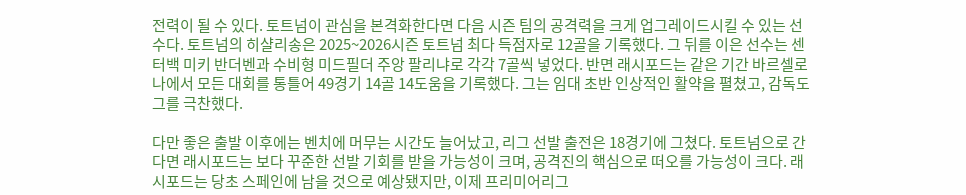전력이 될 수 있다. 토트넘이 관심을 본격화한다면 다음 시즌 팀의 공격력을 크게 업그레이드시킬 수 있는 선수다. 토트넘의 히샬리송은 2025~2026시즌 토트넘 최다 득점자로 12골을 기록했다. 그 뒤를 이은 선수는 센터백 미키 반더벤과 수비형 미드필더 주앙 팔리냐로 각각 7골씩 넣었다. 반면 래시포드는 같은 기간 바르셀로나에서 모든 대회를 통틀어 49경기 14골 14도움을 기록했다. 그는 임대 초반 인상적인 활약을 펼쳤고, 감독도 그를 극찬했다.

다만 좋은 출발 이후에는 벤치에 머무는 시간도 늘어났고, 리그 선발 출전은 18경기에 그쳤다. 토트넘으로 간다면 래시포드는 보다 꾸준한 선발 기회를 받을 가능성이 크며, 공격진의 핵심으로 떠오를 가능성이 크다. 래시포드는 당초 스페인에 남을 것으로 예상됐지만, 이제 프리미어리그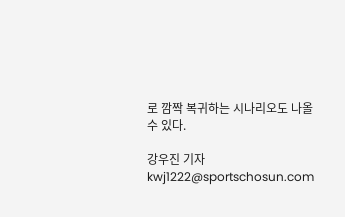로 깜짝 복귀하는 시나리오도 나올 수 있다.

강우진 기자 kwj1222@sportschosun.com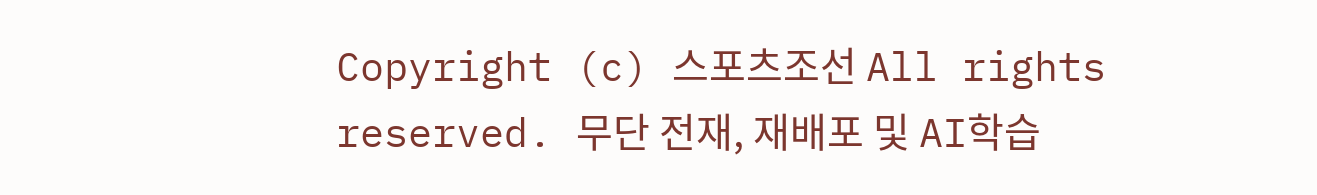Copyright (c) 스포츠조선 All rights reserved. 무단 전재, 재배포 및 AI학습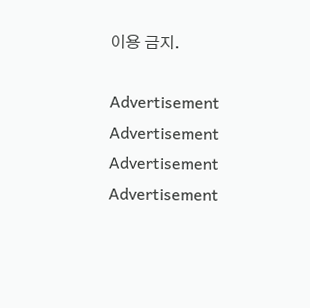이용 금지.

Advertisement
Advertisement
Advertisement
Advertisement